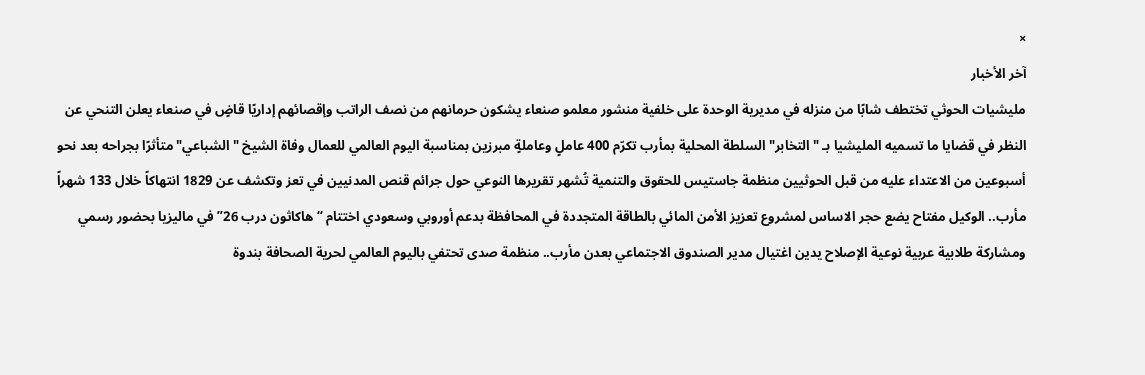×
آخر الأخبار
مليشيات الحوثي تختطف شابًا من منزله في مديرية الوحدة على خلفية منشور معلمو صنعاء يشكون حرمانهم من نصف الراتب وإقصائهم إداريًا قاضٍ في صنعاء يعلن التنحي عن النظر في قضايا ما تسميه المليشيا بـ "التخابر" السلطة المحلية بمأرب تكرّم 400 عاملٍ وعاملةٍ مبرزين بمناسبة اليوم العالمي للعمال وفاة الشيخ "الشباعي" متأثرًا بجراحه بعد نحو أسبوعين من الاعتداء عليه من قبل الحوثيين منظمة جاستيس للحقوق والتنمية تُشهر تقريرها النوعي حول جرائم قنص المدنيين في تعز وتكشف عن 1829 انتهاكاً خلال 133 شهراً مأرب.. الوكيل مفتاح يضع حجر الاساس لمشروع تعزيز الأمن المائي بالطاقة المتجددة في المحافظة بدعم أوروبي وسعودي اختتام “هاكاثون درب 26” في ماليزيا بحضور رسمي ومشاركة طلابية عربية نوعية الإصلاح يدين اغتيال مدير الصندوق الاجتماعي بعدن مأرب.. منظمة صدى تحتفي باليوم العالمي لحرية الصحافة بندوة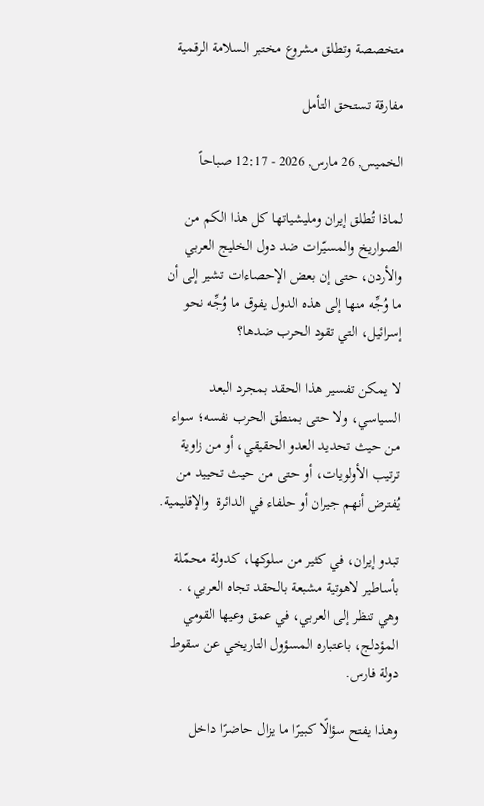متخصصة وتطلق مشروع مختبر السلامة الرقمية

مفارقة تستحق التأمل

الخميس, 26 مارس, 2026 - 12:17 صباحاً

لماذا تُطلق إيران ومليشياتها كل هذا الكم من الصواريخ والمسيّرات ضد دول الخليج العربي والأردن، حتى إن بعض الإحصاءات تشير إلى أن ما وُجِّه منها إلى هذه الدول يفوق ما وُجِّه نحو إسرائيل، التي تقود الحرب ضدها؟

لا يمكن تفسير هذا الحقد بمجرد البعد السياسي، ولا حتى بمنطق الحرب نفسه؛ سواء من حيث تحديد العدو الحقيقي، أو من زاوية ترتيب الأولويات، أو حتى من حيث تحييد من يُفترض أنهم جيران أو حلفاء في الدائرة  والإقليمية.

تبدو إيران، في كثير من سلوكها، كدولة محمّلة بأساطير لاهوتية مشبعة بالحقد تجاه العربي، . وهي تنظر إلى العربي، في عمق وعيها القومي المؤدلج، باعتباره المسؤول التاريخي عن سقوط دولة فارس.

وهذا يفتح سؤالًا كبيرًا ما يزال حاضرًا داخل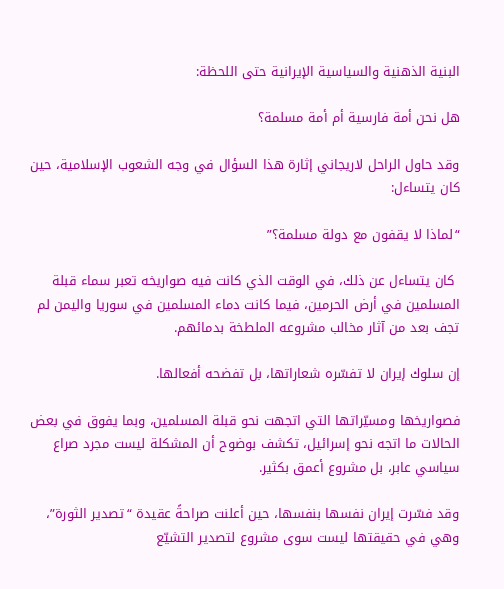البنية الذهنية والسياسية الإيرانية حتى اللحظة:

هل نحن أمة فارسية أم أمة مسلمة؟

وقد حاول الراحل لاريجاني إثارة هذا السؤال في وجه الشعوب الإسلامية، حين كان يتساءل:

“لماذا لا يقفون مع دولة مسلمة؟”

 كان يتساءل عن ذلك، في الوقت الذي كانت فيه صواريخه تعبر سماء قبلة المسلمين في أرض الحرمين، فيما كانت دماء المسلمين في سوريا واليمن لم تجف بعد من آثار مخالب مشروعه الملطخة بدمائهم.

إن سلوك إيران لا تفسّره شعاراتها، بل تفضحه أفعالها.

فصواريخها ومسيّراتها التي اتجهت نحو قبلة المسلمين، وبما يفوق في بعض الحالات ما اتجه نحو إسرائيل، تكشف بوضوح أن المشكلة ليست مجرد صراع سياسي عابر، بل مشروع أعمق بكثير.

وقد فسّرت إيران نفسها بنفسها، حين أعلنت صراحةً عقيدة “تصدير الثورة”، وهي في حقيقتها ليست سوى مشروع لتصدير التشيّع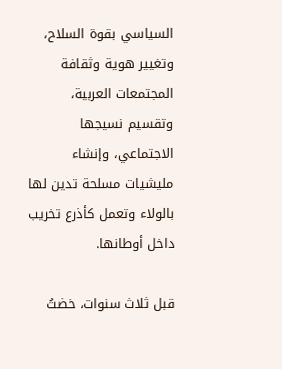السياسي بقوة السلاح، وتغيير هوية وثقافة المجتمعات العربية، وتقسيم نسيجها الاجتماعي، وإنشاء مليشيات مسلحة تدين لها بالولاء وتعمل كأذرع تخريب داخل أوطانها.

قبل ثلاث سنوات، خضتُ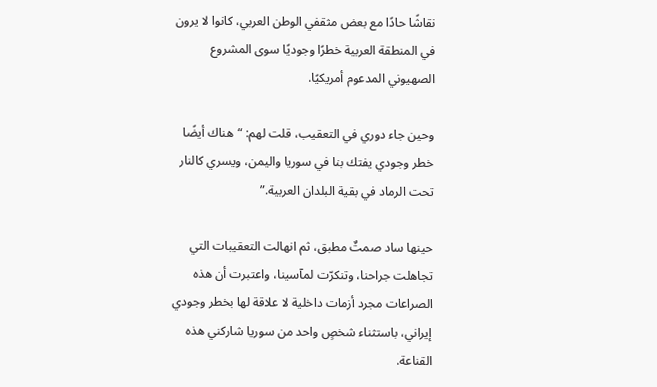نقاشًا حادًا مع بعض مثقفي الوطن العربي، كانوا لا يرون في المنطقة العربية خطرًا وجوديًا سوى المشروع الصهيوني المدعوم أمريكيًا.

وحين جاء دوري في التعقيب، قلت لهم: “هناك أيضًا خطر وجودي يفتك بنا في سوريا واليمن، ويسري كالنار تحت الرماد في بقية البلدان العربية.”

حينها ساد صمتٌ مطبق، ثم انهالت التعقيبات التي تجاهلت جراحنا، وتنكرّت لمآسينا، واعتبرت أن هذه الصراعات مجرد أزمات داخلية لا علاقة لها بخطر وجودي إيراني، باستثناء شخصٍ واحد من سوريا شاركني هذه القناعة.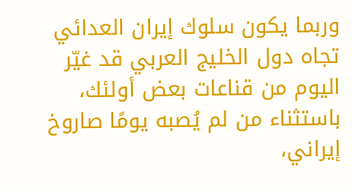وربما يكون سلوك إيران العدائي تجاه دول الخليج العربي قد غيّر اليوم من قناعات بعض أولئك، باستثناء من لم يُصبه يومًا صاروخ إيراني،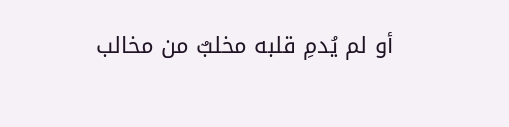أو لم يُدمِ قلبه مخلبٌ من مخالب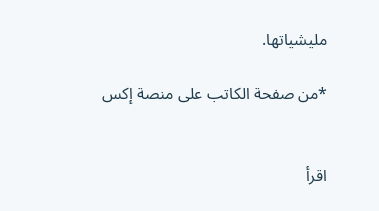مليشياتها.

*من صفحة الكاتب على منصة إكس


اقرأ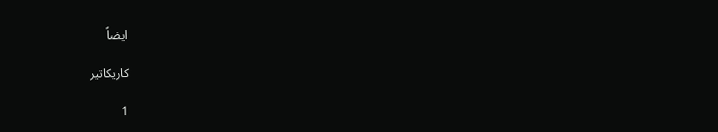ايضاً

كاريكاتير

1